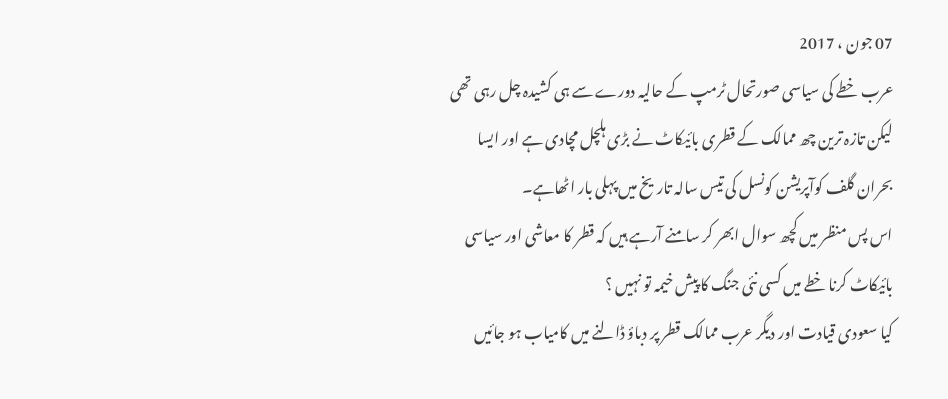07 جون ، 2017
عرب خطے کی سیاسی صورتحال ٹرمپ کے حالیہ دورے سے ہی کشیدہ چل رہی تھی لیکن تازہ ترین چھ ممالک کے قطری بائیکاٹ نے بڑی ہلچل مچادی ہے اور ایسا بحران گلف کوآپریشن کونسل کی تیس سالہ تاریخ میں پہلی بار اٹھاہے۔
اس پس منظر میں کچھ سوال ابھر کر سامنے آرہے ہیں کہ قطر کا معاشی اور سیاسی بائیکاٹ کرنا خطے میں کسی نئی جنگ کا پیش خیمہ تو نہیں ؟
کیا سعودی قیادت اور دیگر عرب ممالک قطر پر دباؤ ڈالنے میں کامیاب ہو جائیں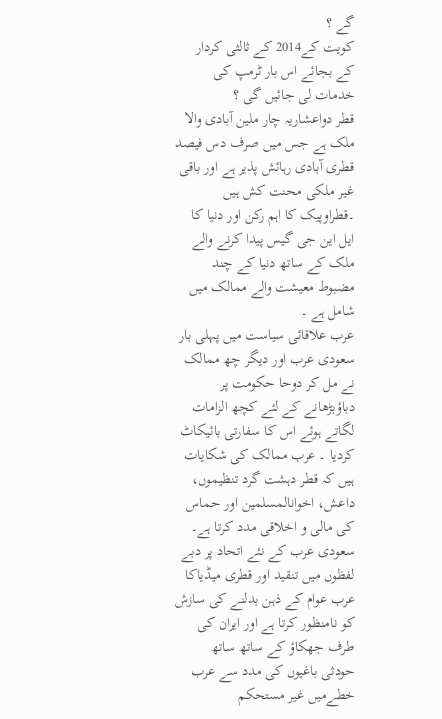گے ؟
کویت کے2014 کے ثالثی کردار کے بجائے اس بار ٹرمپ کی خدمات لی جائیں گی ؟
قطر دواعشاریہ چار ملین آبادی والا ملک ہے جس میں صرف دس فیصد قطری آبادی رہائش پذیر ہے اور باقی غیر ملکی محنت کش ہیں ۔قطراوپیک کا اہم رکن اور دنیا کا ایل این جی گیس پیدا کرنے والے ملک کے ساتھ دنیا کے چند مضبوط معیشت والے ممالک میں شامل ہے ۔
عرب علاقائی سیاست میں پہلی بار سعودی عرب اور دیگر چھ ممالک نے مل کر دوحا حکومت پر دباؤبڑھانے کے لئے کچھ الزامات لگاتے ہوئے اس کا سفارتی بائیکاٹ کردیا ۔ عرب ممالک کی شکایات ہیں کہ قطر دہشت گرد تنظیموں، داعش، اخوانالمسلمین اور حماس کی مالی و اخلاقی مدد کرتا ہے۔
سعودی عرب کے نئے اتحاد پر دبے لفظوں میں تنقید اور قطری میڈیاکا عرب عوام کے ذہن بدلنے کی سازش کو نامنظور کرتا ہے اور ایران کی طرف جھکاؤ کے ساتھ ساتھ حودثی باغیوں کی مدد سے عرب خطےمیں غیر مستحکم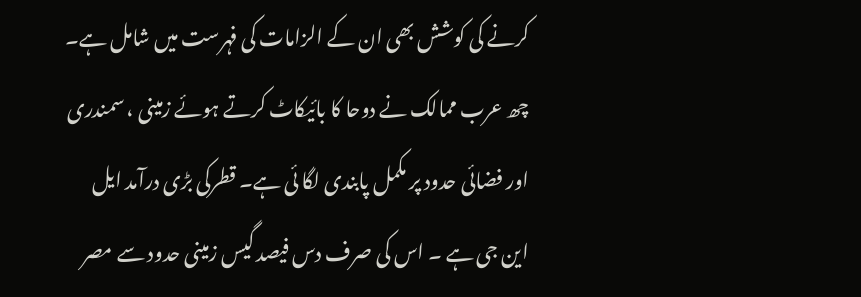کرنے کی کوشش بھی ان کے الزامات کی فہرست میں شامل ہے۔
چھ عرب ممالک نے دوحا کا بائیکاٹ کرتے ہوئے زمینی ، سمندری اور فضائی حدود پر مکمل پابندی لگا ئی ہے۔ قطرکی بڑی درآمد ایل این جی ہے ۔ اس کی صرف دس فیصد گیس زمینی حدود سے مصر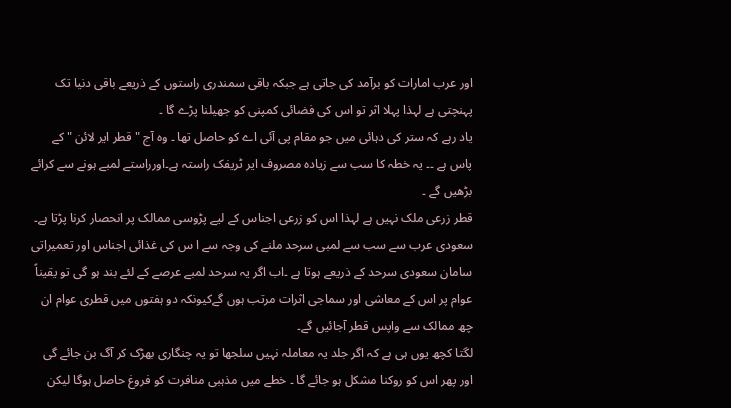اور عرب امارات کو برآمد کی جاتی ہے جبکہ باقی سمندری راستوں کے ذریعے باقی دنیا تک پہنچتی ہے لہذا پہلا اثر تو اس کی فضائی کمپنی کو جھیلنا پڑے گا ۔
یاد رہے کہ ستر کی دہائی میں جو مقام پی آئی اے کو حاصل تھا ۔ وہ آج "قطر ایر لائن " کے پاس ہے ۔۔ یہ خطہ کا سب سے زیادہ مصروف ایر ٹریفک راستہ ہے۔اورراستے لمبے ہونے سے کرائے بڑھیں گے ۔
قطر زرعی ملک نہیں ہے لہذا اس کو زرعی اجناس کے لیے پڑوسی ممالک پر انحصار کرنا پڑتا ہے۔ سعودی عرب سے سب سے لمبی سرحد ملنے کی وجہ سے ا س کی غذائی اجناس اور تعمیراتی سامان سعودی سرحد کے ذریعے ہوتا ہے ۔اب اگر یہ سرحد لمبے عرصے کے لئے بند ہو گی تو یقیناً عوام پر اس کے معاشی اور سماجی اثرات مرتب ہوں گےکیونکہ دو ہفتوں میں قطری عوام ان چھ ممالک سے واپس قطر آجائیں گے۔
لگتا کچھ یوں ہی ہے کہ اگر جلد یہ معاملہ نہیں سلجھا تو یہ چنگاری بھڑک کر آگ بن جائے گی اور پھر اس کو روکنا مشکل ہو جائے گا ۔ خطے میں مذہبی منافرت کو فروغ حاصل ہوگا لیکن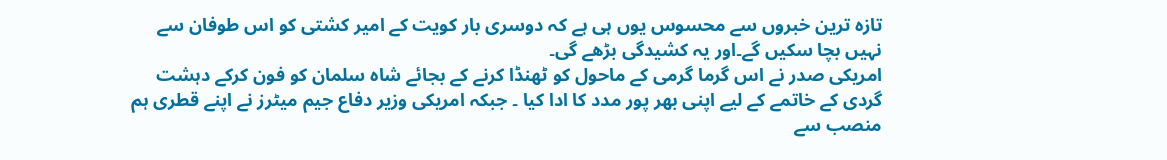تازہ ترین خبروں سے محسوس یوں ہی ہے کہ دوسری بار کویت کے امیر کشتی کو اس طوفان سے نہیں بچا سکیں گے۔اور یہ کشیدگی بڑھے گی۔
امریکی صدر نے اس گرما گرمی کے ماحول کو ٹھنڈا کرنے کے بجائے شاہ سلمان کو فون کرکے دہشت گردی کے خاتمے کے لیے اپنی بھر پور مدد کا ادا کیا ۔ جبکہ امریکی وزیر دفاع جیم میٹرز نے اپنے قطری ہم منصب سے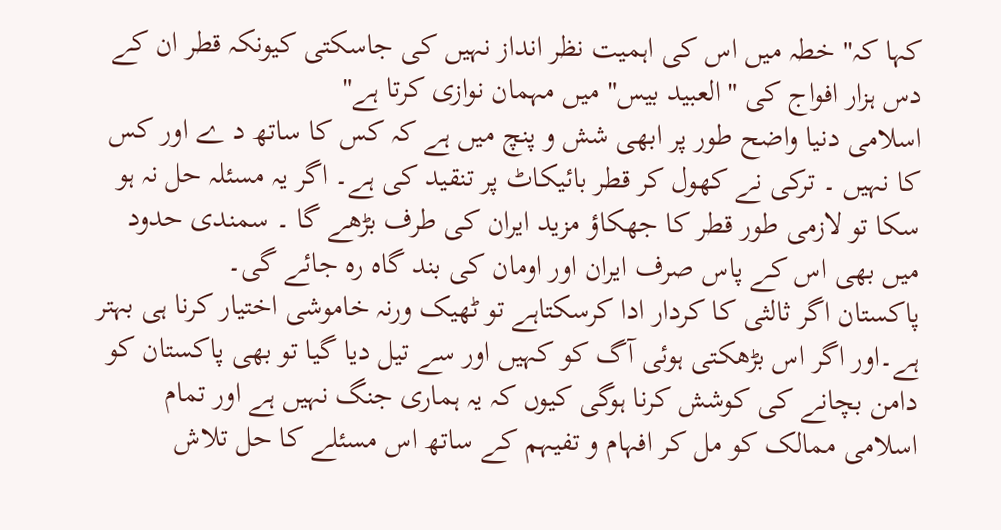کہا کہ" خطہ میں اس کی اہمیت نظر انداز نہیں کی جاسکتی کیونکہ قطر ان کے دس ہزار افواج کی "العبید بیس" میں مہمان نوازی کرتا ہے"
اسلامی دنیا واضح طور پر ابھی شش و پنچ میں ہے کہ کس کا ساتھ د ے اور کس کا نہیں ۔ ترکی نے کھول کر قطر بائیکاٹ پر تنقید کی ہے۔ اگر یہ مسئلہ حل نہ ہو سکا تو لازمی طور قطر کا جھکاؤ مزید ایران کی طرف بڑھے گا ۔ سمندی حدود میں بھی اس کے پاس صرف ایران اور اومان کی بند گاہ رہ جائے گی۔
پاکستان اگر ثالثی کا کردار ادا کرسکتاہے تو ٹھیک ورنہ خاموشی اختیار کرنا ہی بہتر ہے۔اور اگر اس بڑھکتی ہوئی آگ کو کہیں اور سے تیل دیا گیا تو بھی پاکستان کو دامن بچانے کی کوشش کرنا ہوگی کیوں کہ یہ ہماری جنگ نہیں ہے اور تمام اسلامی ممالک کو مل کر افہام و تفیہم کے ساتھ اس مسئلے کا حل تلاش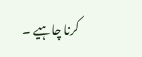کرنا چاہیے ۔